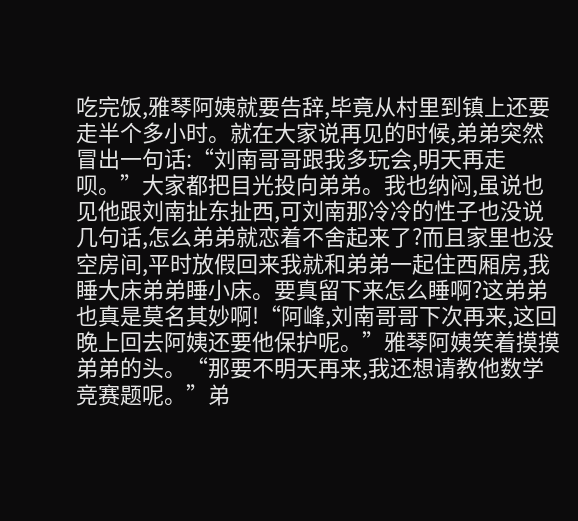吃完饭,雅琴阿姨就要告辞,毕竟从村里到镇上还要走半个多小时。就在大家说再见的时候,弟弟突然冒出一句话:“刘南哥哥跟我多玩会,明天再走呗。”大家都把目光投向弟弟。我也纳闷,虽说也见他跟刘南扯东扯西,可刘南那冷冷的性子也没说几句话,怎么弟弟就恋着不舍起来了?而且家里也没空房间,平时放假回来我就和弟弟一起住西厢房,我睡大床弟弟睡小床。要真留下来怎么睡啊?这弟弟也真是莫名其妙啊!“阿峰,刘南哥哥下次再来,这回晚上回去阿姨还要他保护呢。”雅琴阿姨笑着摸摸弟弟的头。“那要不明天再来,我还想请教他数学竞赛题呢。”弟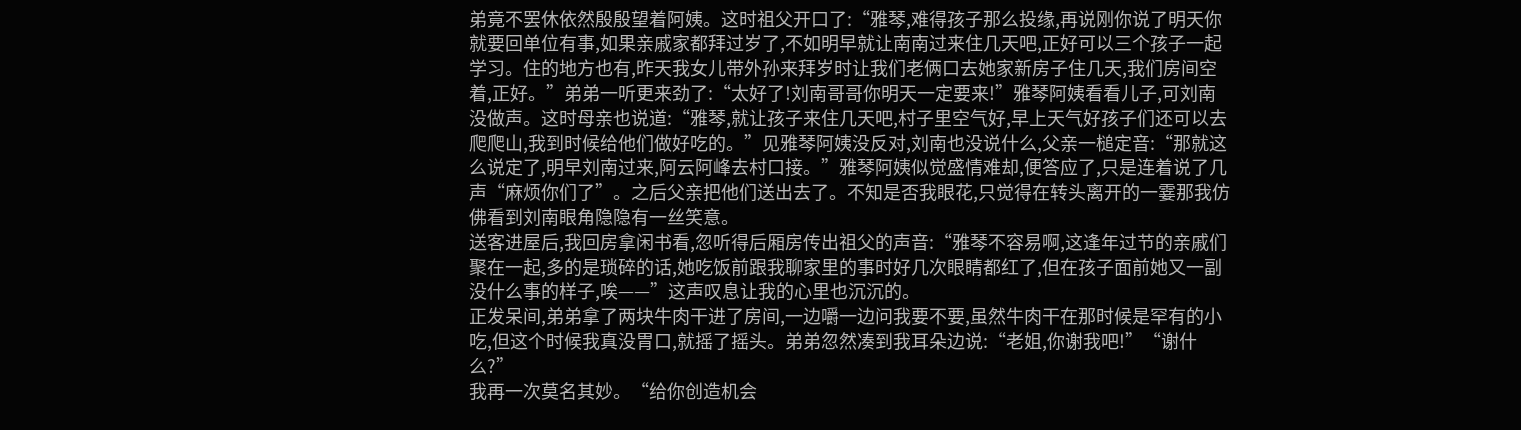弟竟不罢休依然殷殷望着阿姨。这时祖父开口了:“雅琴,难得孩子那么投缘,再说刚你说了明天你就要回单位有事,如果亲戚家都拜过岁了,不如明早就让南南过来住几天吧,正好可以三个孩子一起学习。住的地方也有,昨天我女儿带外孙来拜岁时让我们老俩口去她家新房子住几天,我们房间空着,正好。”弟弟一听更来劲了:“太好了!刘南哥哥你明天一定要来!”雅琴阿姨看看儿子,可刘南没做声。这时母亲也说道:“雅琴,就让孩子来住几天吧,村子里空气好,早上天气好孩子们还可以去爬爬山,我到时候给他们做好吃的。”见雅琴阿姨没反对,刘南也没说什么,父亲一槌定音:“那就这么说定了,明早刘南过来,阿云阿峰去村口接。”雅琴阿姨似觉盛情难却,便答应了,只是连着说了几声“麻烦你们了”。之后父亲把他们送出去了。不知是否我眼花,只觉得在转头离开的一霎那我仿佛看到刘南眼角隐隐有一丝笑意。
送客进屋后,我回房拿闲书看,忽听得后厢房传出祖父的声音:“雅琴不容易啊,这逢年过节的亲戚们聚在一起,多的是琐碎的话,她吃饭前跟我聊家里的事时好几次眼睛都红了,但在孩子面前她又一副没什么事的样子,唉——”这声叹息让我的心里也沉沉的。
正发呆间,弟弟拿了两块牛肉干进了房间,一边嚼一边问我要不要,虽然牛肉干在那时候是罕有的小吃,但这个时候我真没胃口,就摇了摇头。弟弟忽然凑到我耳朵边说:“老姐,你谢我吧!”“谢什么?”
我再一次莫名其妙。“给你创造机会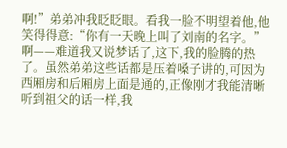啊!”弟弟冲我眨眨眼。看我一脸不明望着他,他笑得得意:“你有一天晚上叫了刘南的名字。”啊——难道我又说梦话了,这下,我的脸腾的热了。虽然弟弟这些话都是压着嗓子讲的,可因为西厢房和后厢房上面是通的,正像刚才我能清晰听到祖父的话一样,我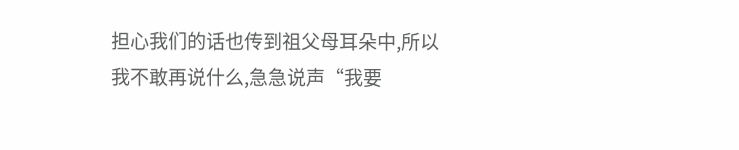担心我们的话也传到祖父母耳朵中,所以我不敢再说什么,急急说声“我要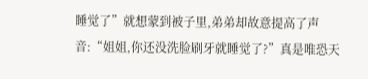睡觉了”就想蒙到被子里,弟弟却故意提高了声音:“姐姐,你还没洗脸刷牙就睡觉了?”真是唯恐天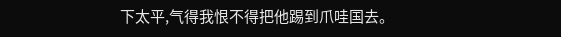下太平,气得我恨不得把他踢到爪哇国去。